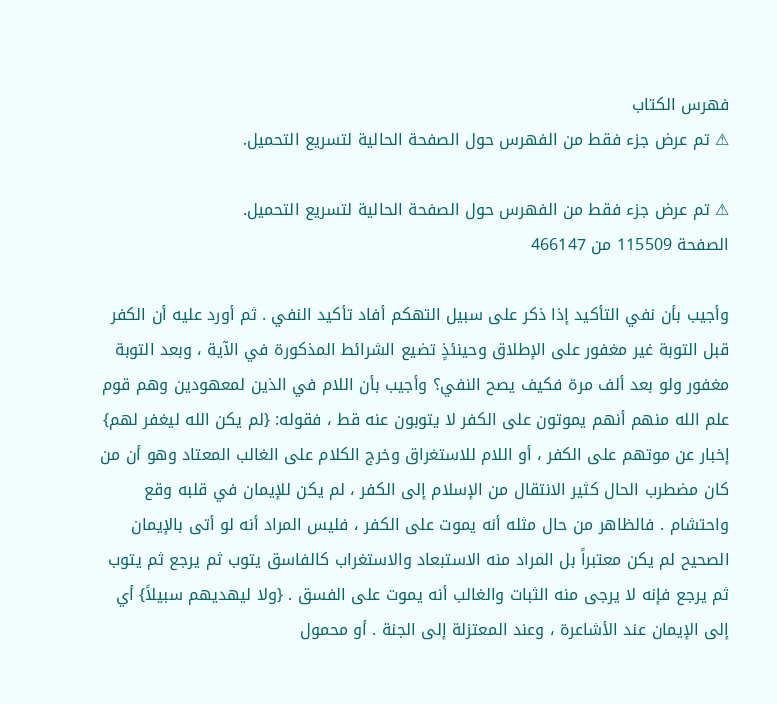فهرس الكتاب
⚠ تم عرض جزء فقط من الفهرس حول الصفحة الحالية لتسريع التحميل.

⚠ تم عرض جزء فقط من الفهرس حول الصفحة الحالية لتسريع التحميل.
الصفحة 115509 من 466147

وأجيب بأن نفي التأكيد إذا ذكر على سبيل التهكم أفاد تأكيد النفي . ثم أورد عليه أن الكفر قبل التوبة غير مغفور على الإطلاق وحينئذٍ تضيع الشرائط المذكورة في الآية ، وبعد التوبة مغفور ولو بعد ألف مرة فكيف يصح النفي؟ وأجيب بأن اللام في الذين لمعهودين وهم قوم علم الله منهم أنهم يموتون على الكفر لا يتوبون عنه قط ، فقوله: {لم يكن الله ليغفر لهم} إخبار عن موتهم على الكفر ، أو اللام للاستغراق وخرج الكلام على الغالب المعتاد وهو أن من كان مضطرب الحال كثير الانتقال من الإسلام إلى الكفر ، لم يكن للإيمان في قلبه وقع واحتشام . فالظاهر من حال مثله أنه يموت على الكفر ، فليس المراد أنه لو أتى بالإيمان الصحيح لم يكن معتبراً بل المراد منه الاستبعاد والاستغراب كالفاسق يتوب ثم يرجع ثم يتوب ثم يرجع فإنه لا يرجى منه الثبات والغالب أنه يموت على الفسق . {ولا ليهديهم سبيلاً} أي إلى الإيمان عند الأشاعرة ، وعند المعتزلة إلى الجنة . أو محمول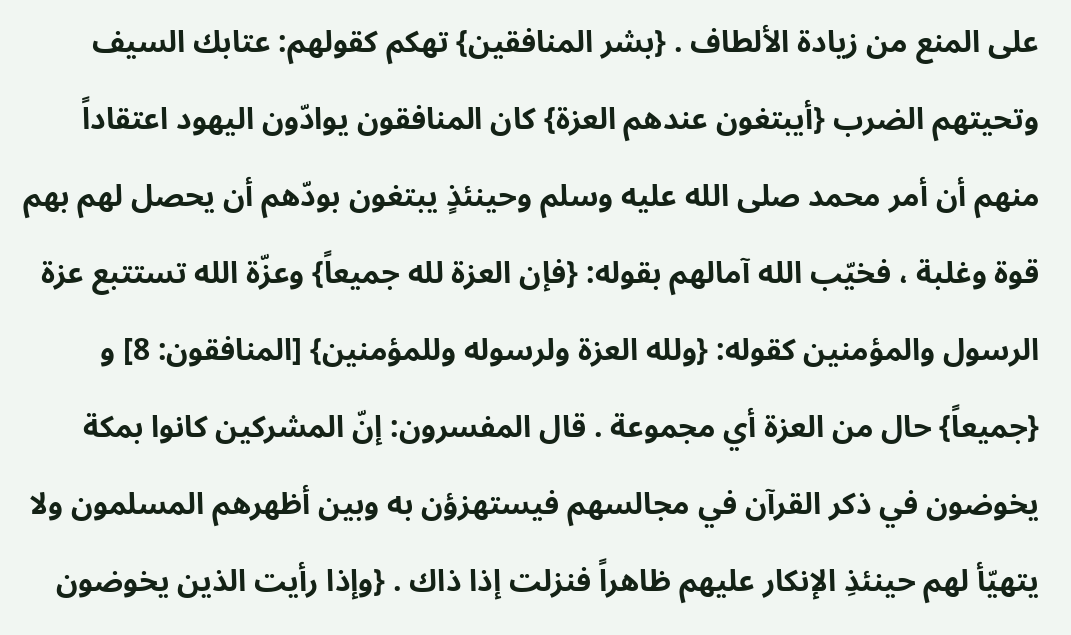على المنع من زيادة الألطاف . {بشر المنافقين} تهكم كقولهم: عتابك السيف وتحيتهم الضرب {أيبتغون عندهم العزة} كان المنافقون يوادّون اليهود اعتقاداً منهم أن أمر محمد صلى الله عليه وسلم وحينئذٍ يبتغون بودّهم أن يحصل لهم بهم قوة وغلبة ، فخيّب الله آمالهم بقوله: {فإن العزة لله جميعاً} وعزّة الله تستتبع عزة الرسول والمؤمنين كقوله: {ولله العزة ولرسوله وللمؤمنين} [المنافقون: 8] و {جميعاً} حال من العزة أي مجموعة . قال المفسرون: إنّ المشركين كانوا بمكة يخوضون في ذكر القرآن في مجالسهم فيستهزؤن به وبين أظهرهم المسلمون ولا يتهيّأ لهم حينئذِ الإنكار عليهم ظاهراً فنزلت إذا ذاك . {وإذا رأيت الذين يخوضون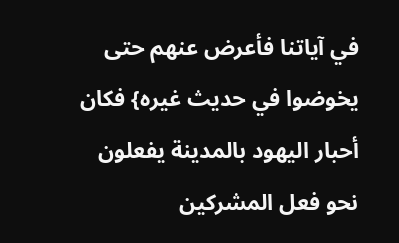في آياتنا فأعرض عنهم حتى يخوضوا في حديث غيره} فكان أحبار اليهود بالمدينة يفعلون نحو فعل المشركين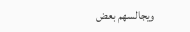ويجالسهم بعض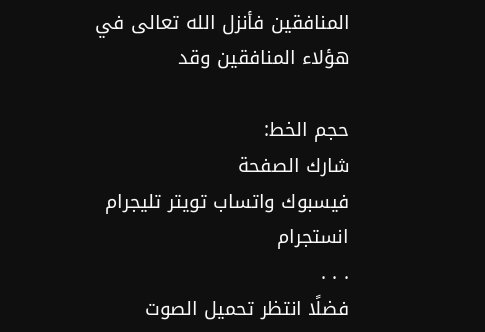المنافقين فأنزل الله تعالى في هؤلاء المنافقين وقد

حجم الخط:
شارك الصفحة
فيسبوك واتساب تويتر تليجرام انستجرام
. . .
فضلًا انتظر تحميل الصوت